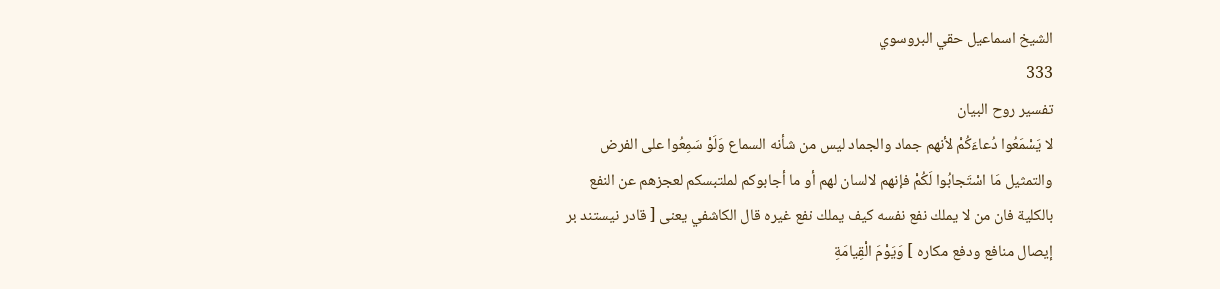الشيخ اسماعيل حقي البروسوي
333
تفسير روح البيان
لا يَسْمَعُوا دُعاءَكُمْ لأنهم جماد والجماد ليس من شأنه السماع وَلَوْ سَمِعُوا على الفرض والتمثيل مَا اسْتَجابُوا لَكُمْ فإنهم لالسان لهم أو ما أجابوكم لملتبسكم لعجزهم عن النفع بالكلية فان من لا يملك نفع نفسه كيف يملك نفع غيره قال الكاشفي يعنى [ قادر نيستند بر إيصال منافع ودفع مكاره ] وَيَوْمَ الْقِيامَةِ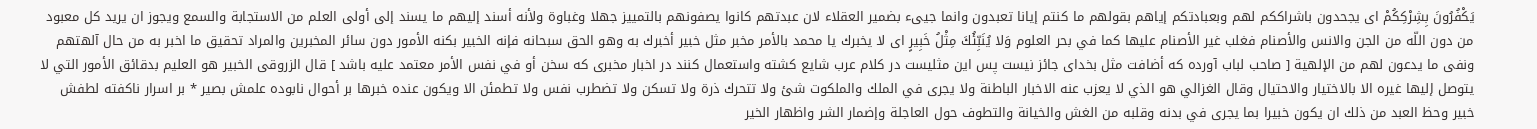يَكْفُرُونَ بِشِرْكِكُمْ اى يجحدون باشراككم لهم وبعبادتكم إياهم بقولهم ما كنتم إيانا تعبدون وانما جيىء بضمير العقلاء لان عبدتهم كانوا يصفونهم بالتمييز جهلا وغباوة ولأنه أسند إليهم ما يسند إلى أولى العلم من الاستجابة والسمع ويجوز ان يريد كل معبود من دون اللّه من الجن والانس والأصنام فغلب غير الأصنام عليها كما في بحر العلوم وَلا يُنَبِّئُكَ مِثْلُ خَبِيرٍ اى لا يخبرك يا محمد بالأمر مخبر مثل خبير أخبرك به وهو الحق سبحانه فإنه الخبير بكنه الأمور دون سائر المخبرين والمراد تحقيق ما اخبر به من حال آلهتهم ونفى ما يدعون لهم من الإلهية [ صاحب لباب آورده كه أضافت مثل بخداى جائز نيست پس اين مثليست در كلام عرب شايع كشته واستعمال كنند در اخبار مخبرى كه سخن أو في نفس الأمر معتمد عليه باشد ] قال الزروقى الخبير هو العليم بدقائق الأمور التي لا يتوصل إليها غيره الا بالاختيار والاحتيال وقال الغزالي هو الذي لا يعزب عنه الاخبار الباطنة ولا يجرى في الملك والملكوت شئ ولا تتحرك ذرة ولا تسكن ولا تضطرب نفس ولا تطمئن الا ويكون عنده خبرها بر أحوال نابوده علمش بصير * بر اسرار ناكفته لطفش خبير وحظ العبد من ذلك ان يكون خبيرا بما يجرى في بدنه وقلبه من الغش والخيانة والتطوف حول العاجلة وإضمار الشر واظهار الخير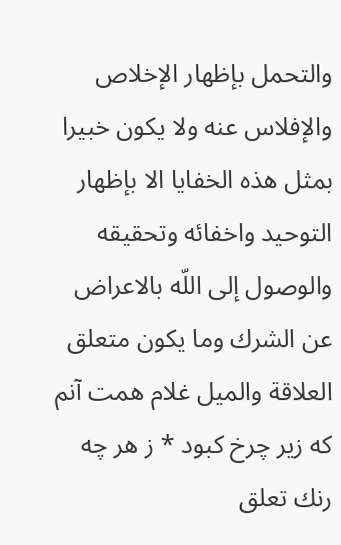والتحمل بإظهار الإخلاص والإفلاس عنه ولا يكون خبيرا بمثل هذه الخفايا الا بإظهار التوحيد واخفائه وتحقيقه والوصول إلى اللّه بالاعراض عن الشرك وما يكون متعلق العلاقة والميل غلام همت آنم كه زير چرخ كبود * ز هر چه رنك تعلق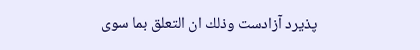پذيرد آزادست وذلك ان التعلق بما سوى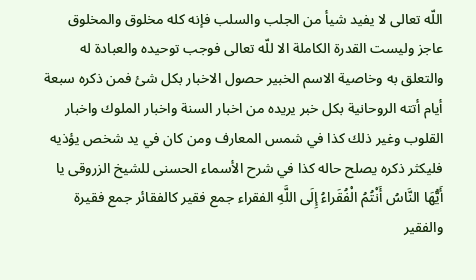اللّه تعالى لا يفيد شيأ من الجلب والسلب فإنه كله مخلوق والمخلوق عاجز وليست القدرة الكاملة الا للّه تعالى فوجب توحيده والعبادة له والتعلق به وخاصية الاسم الخبير حصول الاخبار بكل شئ فمن ذكره سبعة أيام أتته الروحانية بكل خبر يريده من اخبار السنة واخبار الملوك واخبار القلوب وغير ذلك كذا في شمس المعارف ومن كان في يد شخص يؤذيه فليكثر ذكره يصلح حاله كذا في شرح الأسماء الحسنى للشيخ الزروقى يا أَيُّهَا النَّاسُ أَنْتُمُ الْفُقَراءُ إِلَى اللَّهِ الفقراء جمع فقير كالفقائر جمع فقيرة والفقير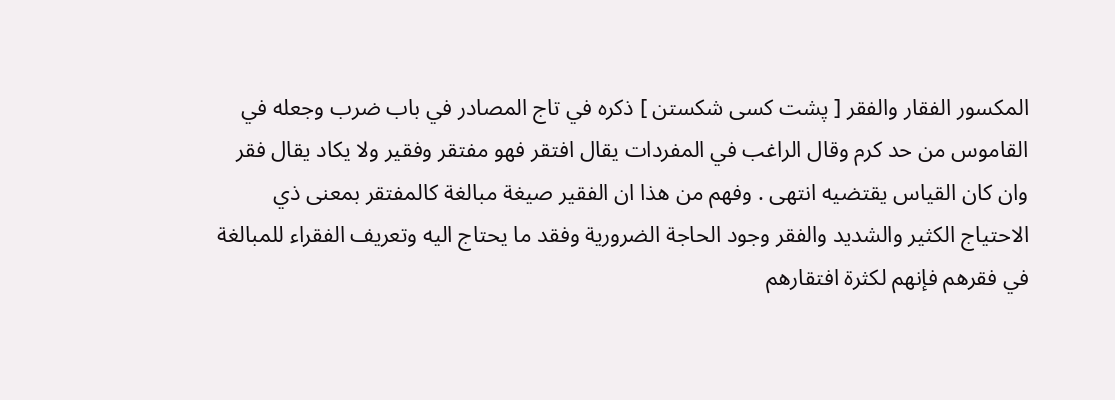المكسور الفقار والفقر [ پشت كسى شكستن ] ذكره في تاج المصادر في باب ضرب وجعله في القاموس من حد كرم وقال الراغب في المفردات يقال افتقر فهو مفتقر وفقير ولا يكاد يقال فقر وان كان القياس يقتضيه انتهى . وفهم من هذا ان الفقير صيغة مبالغة كالمفتقر بمعنى ذي الاحتياج الكثير والشديد والفقر وجود الحاجة الضرورية وفقد ما يحتاج اليه وتعريف الفقراء للمبالغة في فقرهم فإنهم لكثرة افتقارهم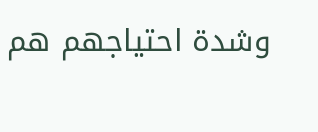وشدة احتياجهم هم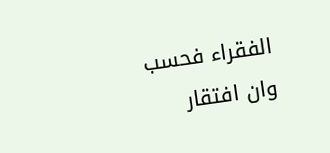الفقراء فحسب وان افتقار